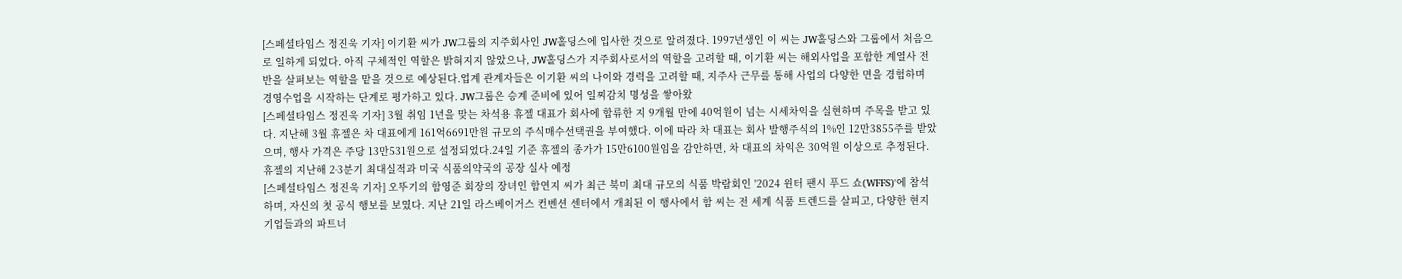[스페셜타임스 정진욱 기자] 이기환 씨가 JW그룹의 지주회사인 JW홀딩스에 입사한 것으로 알려졌다. 1997년생인 이 씨는 JW홀딩스와 그룹에서 처음으로 일하게 되었다. 아직 구체적인 역할은 밝혀지지 않았으나, JW홀딩스가 지주회사로서의 역할을 고려할 때, 이기환 씨는 해외사업을 포함한 계열사 전반을 살펴보는 역할을 맡을 것으로 예상된다.업계 관계자들은 이기환 씨의 나이와 경력을 고려할 때, 지주사 근무를 통해 사업의 다양한 면을 경험하며 경영수업을 시작하는 단계로 평가하고 있다. JW그룹은 승계 준비에 있어 일찌감치 명성을 쌓아왔
[스페셜타임스 정진욱 기자] 3월 취임 1년을 맞는 차석용 휴젤 대표가 회사에 합류한 지 9개월 만에 40억원이 넘는 시세차익을 실현하며 주목을 받고 있다. 지난해 3월 휴젤은 차 대표에게 161억6691만원 규모의 주식매수선택권을 부여했다. 이에 따라 차 대표는 회사 발행주식의 1%인 12만3855주를 받았으며, 행사 가격은 주당 13만531원으로 설정되었다.24일 기준 휴젤의 종가가 15만6100원임을 감안하면, 차 대표의 차익은 30억원 이상으로 추정된다. 휴젤의 지난해 2∙3분기 최대실적과 미국 식품의약국의 공장 실사 예정
[스페셜타임스 정진욱 기자] 오뚜기의 함영준 회장의 장녀인 함연지 씨가 최근 북미 최대 규모의 식품 박람회인 '2024 윈터 팬시 푸드 쇼(WFFS)'에 참석하며, 자신의 첫 공식 행보를 보였다. 지난 21일 라스베이거스 컨벤션 센터에서 개최된 이 행사에서 함 씨는 전 세계 식품 트렌드를 살피고, 다양한 현지 기업들과의 파트너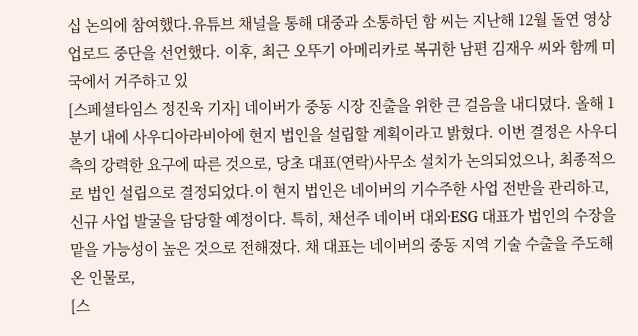십 논의에 참여했다.유튜브 채널을 통해 대중과 소통하던 함 씨는 지난해 12월 돌연 영상 업로드 중단을 선언했다. 이후, 최근 오뚜기 아메리카로 복귀한 남편 김재우 씨와 함께 미국에서 거주하고 있
[스페셜타임스 정진욱 기자] 네이버가 중동 시장 진출을 위한 큰 걸음을 내디뎠다. 올해 1분기 내에 사우디아라비아에 현지 법인을 설립할 계획이라고 밝혔다. 이번 결정은 사우디 측의 강력한 요구에 따른 것으로, 당초 대표(연락)사무소 설치가 논의되었으나, 최종적으로 법인 설립으로 결정되었다.이 현지 법인은 네이버의 기수주한 사업 전반을 관리하고, 신규 사업 발굴을 담당할 예정이다. 특히, 채선주 네이버 대외∙ESG 대표가 법인의 수장을 맡을 가능성이 높은 것으로 전해졌다. 채 대표는 네이버의 중동 지역 기술 수출을 주도해온 인물로,
[스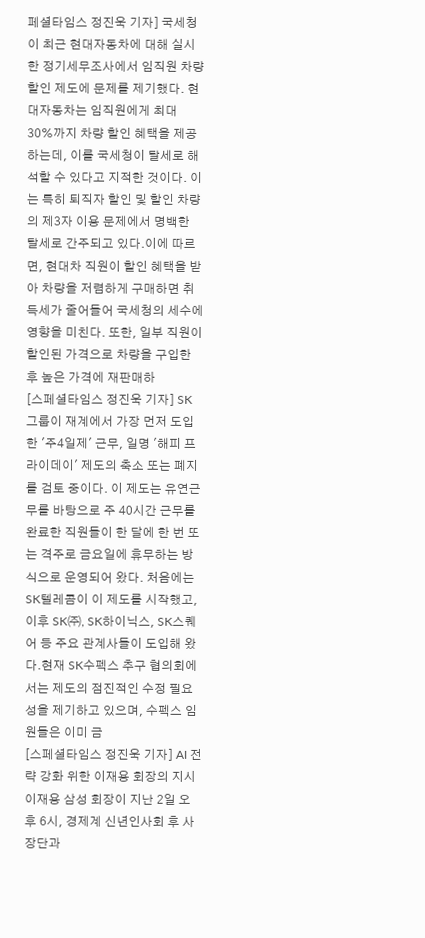페셜타임스 정진욱 기자] 국세청이 최근 현대자동차에 대해 실시한 정기세무조사에서 임직원 차량 할인 제도에 문제를 제기했다. 현대자동차는 임직원에게 최대 30%까지 차량 할인 혜택을 제공하는데, 이를 국세청이 탈세로 해석할 수 있다고 지적한 것이다. 이는 특히 퇴직자 할인 및 할인 차량의 제3자 이용 문제에서 명백한 탈세로 간주되고 있다.이에 따르면, 현대차 직원이 할인 혜택을 받아 차량을 저렴하게 구매하면 취득세가 줄어들어 국세청의 세수에 영향을 미친다. 또한, 일부 직원이 할인된 가격으로 차량을 구입한 후 높은 가격에 재판매하
[스페셜타임스 정진욱 기자] SK그룹이 재계에서 가장 먼저 도입한 '주4일제' 근무, 일명 '해피 프라이데이' 제도의 축소 또는 폐지를 검토 중이다. 이 제도는 유연근무를 바탕으로 주 40시간 근무를 완료한 직원들이 한 달에 한 번 또는 격주로 금요일에 휴무하는 방식으로 운영되어 왔다. 처음에는 SK텔레콤이 이 제도를 시작했고, 이후 SK㈜, SK하이닉스, SK스퀘어 등 주요 관계사들이 도입해 왔다.현재 SK수펙스 추구 협의회에서는 제도의 점진적인 수정 필요성을 제기하고 있으며, 수펙스 임원들은 이미 금
[스페셜타임스 정진욱 기자] AI 전략 강화 위한 이재용 회장의 지시이재용 삼성 회장이 지난 2일 오후 6시, 경제계 신년인사회 후 사장단과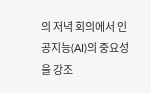의 저녁 회의에서 인공지능(AI)의 중요성을 강조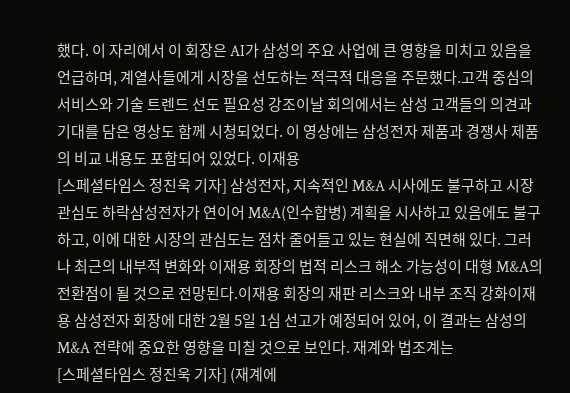했다. 이 자리에서 이 회장은 AI가 삼성의 주요 사업에 큰 영향을 미치고 있음을 언급하며, 계열사들에게 시장을 선도하는 적극적 대응을 주문했다.고객 중심의 서비스와 기술 트렌드 선도 필요성 강조이날 회의에서는 삼성 고객들의 의견과 기대를 담은 영상도 함께 시청되었다. 이 영상에는 삼성전자 제품과 경쟁사 제품의 비교 내용도 포함되어 있었다. 이재용
[스페셜타임스 정진욱 기자] 삼성전자, 지속적인 M&A 시사에도 불구하고 시장 관심도 하락삼성전자가 연이어 M&A(인수합병) 계획을 시사하고 있음에도 불구하고, 이에 대한 시장의 관심도는 점차 줄어들고 있는 현실에 직면해 있다. 그러나 최근의 내부적 변화와 이재용 회장의 법적 리스크 해소 가능성이 대형 M&A의 전환점이 될 것으로 전망된다.이재용 회장의 재판 리스크와 내부 조직 강화이재용 삼성전자 회장에 대한 2월 5일 1심 선고가 예정되어 있어, 이 결과는 삼성의 M&A 전략에 중요한 영향을 미칠 것으로 보인다. 재계와 법조계는
[스페셜타임스 정진욱 기자] (재계에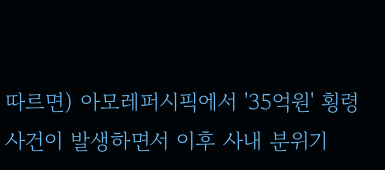따르면) 아모레퍼시픽에서 '35억원' 횡령 사건이 발생하면서 이후 사내 분위기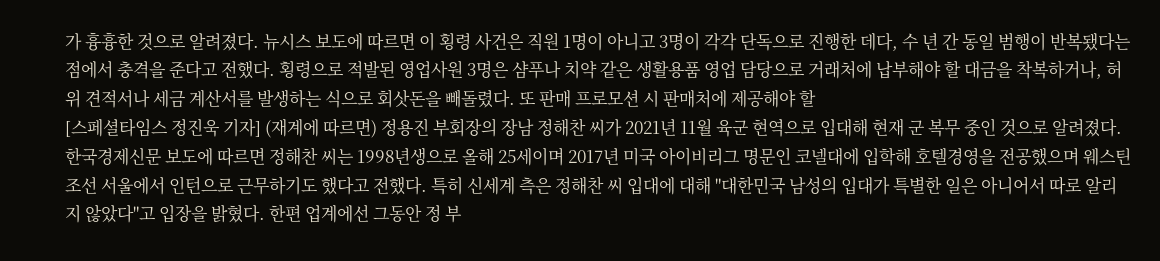가 흉흉한 것으로 알려졌다. 뉴시스 보도에 따르면 이 횡령 사건은 직원 1명이 아니고 3명이 각각 단독으로 진행한 데다, 수 년 간 동일 범행이 반복됐다는 점에서 충격을 준다고 전했다. 횡령으로 적발된 영업사원 3명은 샴푸나 치약 같은 생활용품 영업 담당으로 거래처에 납부해야 할 대금을 착복하거나, 허위 견적서나 세금 계산서를 발생하는 식으로 회삿돈을 빼돌렸다. 또 판매 프로모션 시 판매처에 제공해야 할
[스페셜타임스 정진욱 기자] (재계에 따르면) 정용진 부회장의 장남 정해찬 씨가 2021년 11월 육군 현역으로 입대해 현재 군 복무 중인 것으로 알려졌다. 한국경제신문 보도에 따르면 정해찬 씨는 1998년생으로 올해 25세이며 2017년 미국 아이비리그 명문인 코넬대에 입학해 호텔경영을 전공했으며 웨스틴 조선 서울에서 인턴으로 근무하기도 했다고 전했다. 특히 신세계 측은 정해찬 씨 입대에 대해 "대한민국 남성의 입대가 특별한 일은 아니어서 따로 알리지 않았다"고 입장을 밝혔다. 한편 업계에선 그동안 정 부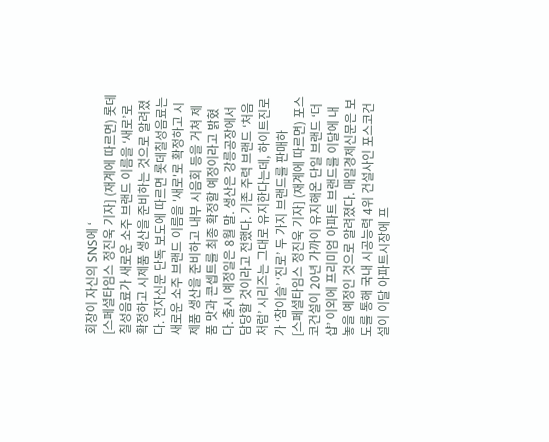회장이 자신의 SNS에 ‘
[스페셜타임스 정진욱 기자] (재계에 따르면) 롯데칠성음료가 새로운 소주 브랜드 이름을 ‘새로’로 확정하고 시제품 생산을 준비하는 것으로 알려졌다. 전자신문 단독 보도에 따르면 롯데칠성음료는 새로운 소주 브랜드 이름을 '새로'로 확정하고 시제품 생산을 준비하고 내부 시음회 등을 거쳐 제품 맛과 콘셉트를 최종 확정할 예정이라고 밝혔다. 출시 예정일은 8월 말. 생산은 강릉공장에서 담당할 것이라고 전했다. 기존 주력 브랜드 ‘처음처럼’ 시리즈는 그대로 유지한다는데, 하이트진로가 ‘참이슬’ ‘진로’ 두 가지 브랜드를 판매하
[스페셜타임스 정진욱 기자] (재계에 따르면) 포스코건설이 20년 가까이 유지해온 단일 브랜드 ‘더샵’ 이외에 프리미엄 아파트 브랜드를 이달에 내놓을 예정인 것으로 알려졌다. 매일경제신문은 보도를 통해 국내 시공능력 4위 건설사인 포스코건설이 이달 아파트시장에 프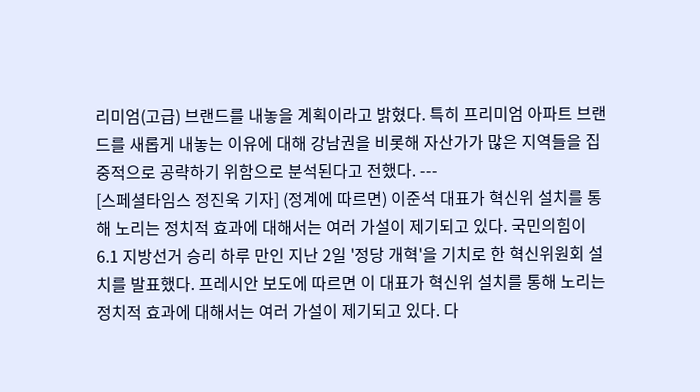리미엄(고급) 브랜드를 내놓을 계획이라고 밝혔다. 특히 프리미엄 아파트 브랜드를 새롭게 내놓는 이유에 대해 강남권을 비롯해 자산가가 많은 지역들을 집중적으로 공략하기 위함으로 분석된다고 전했다. ---
[스페셜타임스 정진욱 기자] (정계에 따르면) 이준석 대표가 혁신위 설치를 통해 노리는 정치적 효과에 대해서는 여러 가설이 제기되고 있다. 국민의힘이 6.1 지방선거 승리 하루 만인 지난 2일 '정당 개혁'을 기치로 한 혁신위원회 설치를 발표했다. 프레시안 보도에 따르면 이 대표가 혁신위 설치를 통해 노리는 정치적 효과에 대해서는 여러 가설이 제기되고 있다. 다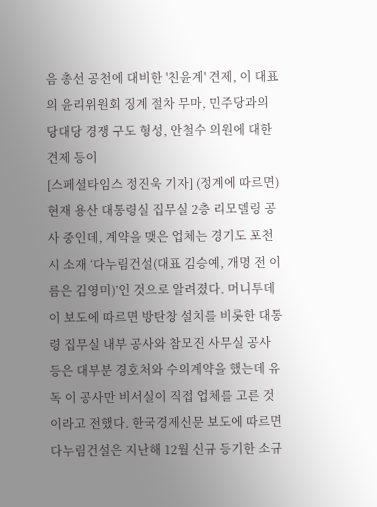음 총선 공천에 대비한 '친윤계' 견제, 이 대표의 윤리위원회 징계 절차 무마, 민주당과의 당대당 경쟁 구도 형성, 안철수 의원에 대한 견제 등이
[스페셜타임스 정진욱 기자] (정계에 따르면) 현재 용산 대통령실 집무실 2층 리모델링 공사 중인데, 계약을 맺은 업체는 경기도 포천시 소재 ‘다누림건설(대표 김승예, 개명 전 이름은 김영미)’인 것으로 알려졌다. 머니투데이 보도에 따르면 방탄창 설치를 비롯한 대통령 집무실 내부 공사와 참모진 사무실 공사 등은 대부분 경호처와 수의계약을 했는데 유독 이 공사만 비서실이 직접 업체를 고른 것이라고 전했다. 한국경제신문 보도에 따르면 다누림건설은 지난해 12월 신규 등기한 소규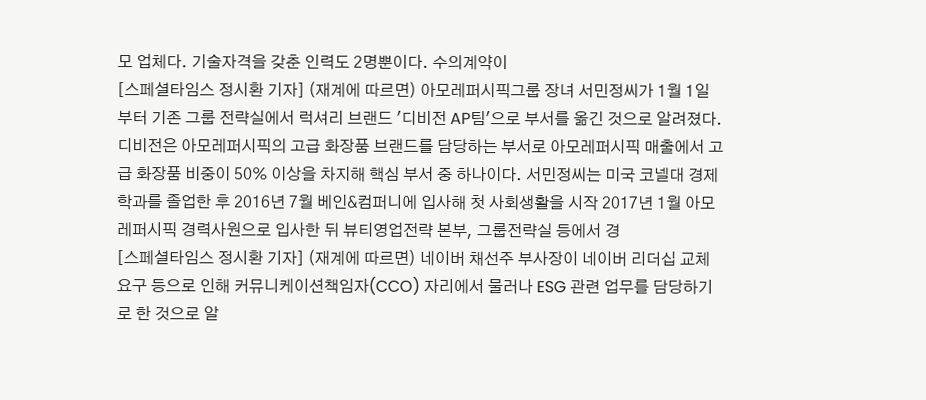모 업체다. 기술자격을 갖춘 인력도 2명뿐이다. 수의계약이
[스페셜타임스 정시환 기자] (재계에 따르면) 아모레퍼시픽그룹 장녀 서민정씨가 1월 1일부터 기존 그룹 전략실에서 럭셔리 브랜드 '디비전 AP팀'으로 부서를 옮긴 것으로 알려졌다. 디비전은 아모레퍼시픽의 고급 화장품 브랜드를 담당하는 부서로 아모레퍼시픽 매출에서 고급 화장품 비중이 50% 이상을 차지해 핵심 부서 중 하나이다. 서민정씨는 미국 코넬대 경제학과를 졸업한 후 2016년 7월 베인&컴퍼니에 입사해 첫 사회생활을 시작 2017년 1월 아모레퍼시픽 경력사원으로 입사한 뒤 뷰티영업전략 본부, 그룹전략실 등에서 경
[스페셜타임스 정시환 기자] (재계에 따르면) 네이버 채선주 부사장이 네이버 리더십 교체 요구 등으로 인해 커뮤니케이션책임자(CCO) 자리에서 물러나 ESG 관련 업무를 담당하기로 한 것으로 알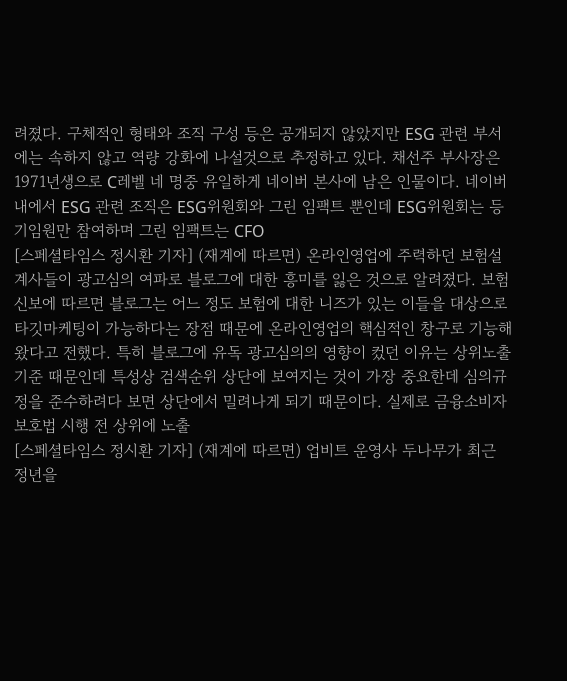려졌다. 구체적인 형태와 조직 구성 등은 공개되지 않았지만 ESG 관련 부서에는 속하지 않고 역량 강화에 나설것으로 추정하고 있다. 채선주 부사장은 1971년생으로 C레벨 네 명중 유일하게 네이버 본사에 남은 인물이다. 네이버 내에서 ESG 관련 조직은 ESG위원회와 그린 임팩트 뿐인데 ESG위원회는 등기임원만 참여하며 그린 임팩트는 CFO
[스페셜타임스 정시환 기자] (재계에 따르면) 온라인영업에 주력하던 보험설계사들이 광고심의 여파로 블로그에 대한 흥미를 잃은 것으로 알려졌다. 보험신보에 따르면 블로그는 어느 정도 보험에 대한 니즈가 있는 이들을 대상으로 타깃마케팅이 가능하다는 장점 때문에 온라인영업의 핵심적인 창구로 기능해왔다고 전했다. 특히 블로그에 유독 광고심의의 영향이 컸던 이유는 상위노출 기준 때문인데 특성상 검색순위 상단에 보여지는 것이 가장 중요한데 심의규정을 준수하려다 보면 상단에서 밀려나게 되기 때문이다. 실제로 금융소비자보호법 시행 전 상위에 노출
[스페셜타임스 정시환 기자] (재계에 따르면) 업비트 운영사 두나무가 최근 정년을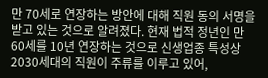만 70세로 연장하는 방안에 대해 직원 동의 서명을 받고 있는 것으로 알려졌다. 현재 법적 정년인 만 60세를 10년 연장하는 것으로 신생업종 특성상 2030세대의 직원이 주류를 이루고 있어,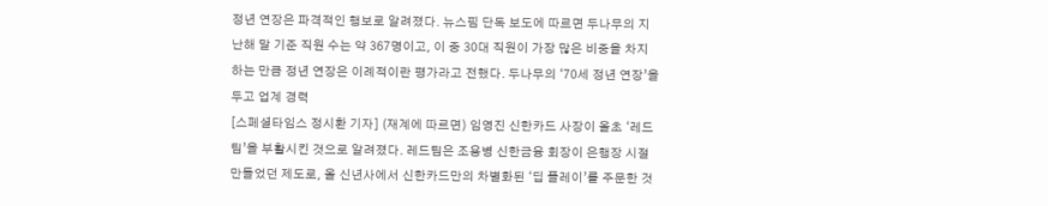정년 연장은 파격적인 행보로 알려졌다. 뉴스핌 단독 보도에 따르면 두나무의 지난해 말 기준 직원 수는 약 367명이고, 이 중 30대 직원이 가장 많은 비중을 차지하는 만큼 정년 연장은 이례적이란 평가라고 전했다. 두나무의 ‘70세 정년 연장’을 두고 업계 경력
[스페셜타임스 정시환 기자] (재계에 따르면) 임영진 신한카드 사장이 올초 ‘레드팀’을 부활시킨 것으로 알려졌다. 레드팀은 조용병 신한금융 회장이 은행장 시절 만들었던 제도로, 올 신년사에서 신한카드만의 차별화된 ‘딥 플레이’를 주문한 것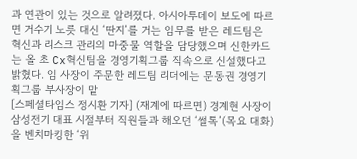과 연관이 있는 것으로 알려졌다. 아시아투데이 보도에 따르면 거수기 노릇 대신 ‘딴지’를 거는 임무를 받은 레드팀은 혁신과 리스크 관리의 마중물 역할을 담당했으며 신한카드는 올 초 Cx혁신팀을 경영기획그룹 직속으로 신설했다고 밝혔다. 임 사장이 주문한 레드팀 리더에는 문동권 경영기획그룹 부사장이 맡
[스페셜타임스 정시환 기자] (재계에 따르면) 경계현 사장이 삼성전기 대표 시절부터 직원들과 해오던 ‘썰톡’(목요 대화)을 벤치마킹한 ‘위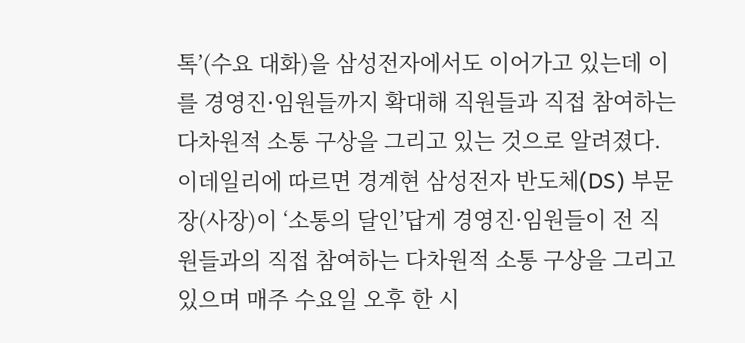톡’(수요 대화)을 삼성전자에서도 이어가고 있는데 이를 경영진∙임원들까지 확대해 직원들과 직접 참여하는 다차원적 소통 구상을 그리고 있는 것으로 알려졌다. 이데일리에 따르면 경계현 삼성전자 반도체(DS) 부문장(사장)이 ‘소통의 달인’답게 경영진·임원들이 전 직원들과의 직접 참여하는 다차원적 소통 구상을 그리고 있으며 매주 수요일 오후 한 시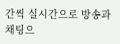간씩 실시간으로 방송과 채팅으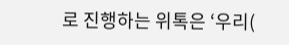로 진행하는 위톡은 ‘우리(